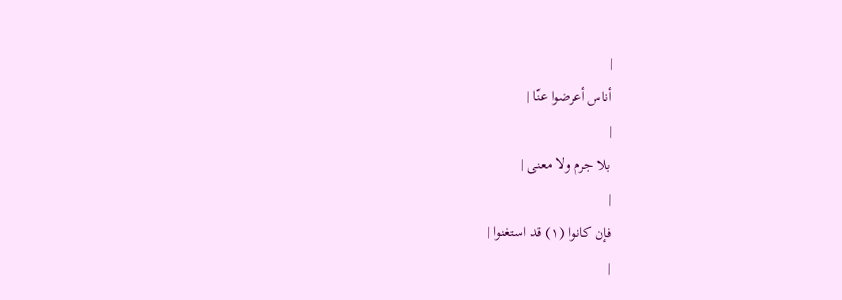|
أناس أعرضوا عنّا |
|
بلا جرم ولا معنى |
|
فإن كانوا (١) قد استغنوا |
|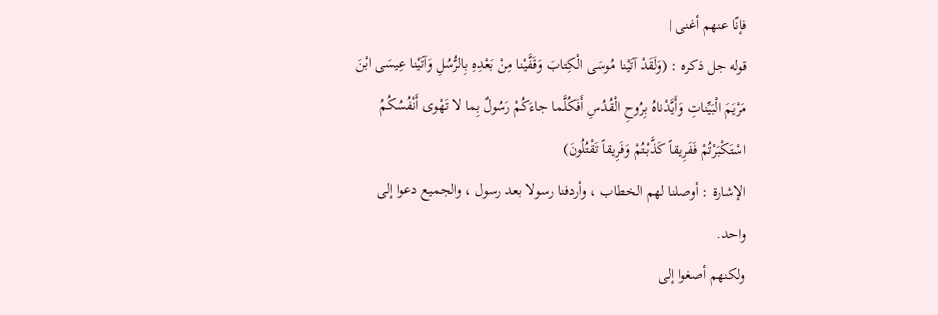فإنّا عنهم أغنى |
قوله جل ذكره : (وَلَقَدْ آتَيْنا مُوسَى الْكِتابَ وَقَفَّيْنا مِنْ بَعْدِهِ بِالرُّسُلِ وَآتَيْنا عِيسَى ابْنَ مَرْيَمَ الْبَيِّناتِ وَأَيَّدْناهُ بِرُوحِ الْقُدُسِ أَفَكُلَّما جاءَكُمْ رَسُولٌ بِما لا تَهْوى أَنْفُسُكُمُ اسْتَكْبَرْتُمْ فَفَرِيقاً كَذَّبْتُمْ وَفَرِيقاً تَقْتُلُونَ)
الإشارة : أوصلنا لهم الخطاب ، وأردفنا رسولا بعد رسول ، والجميع دعوا إلى واحد.
ولكنهم أصغوا إلى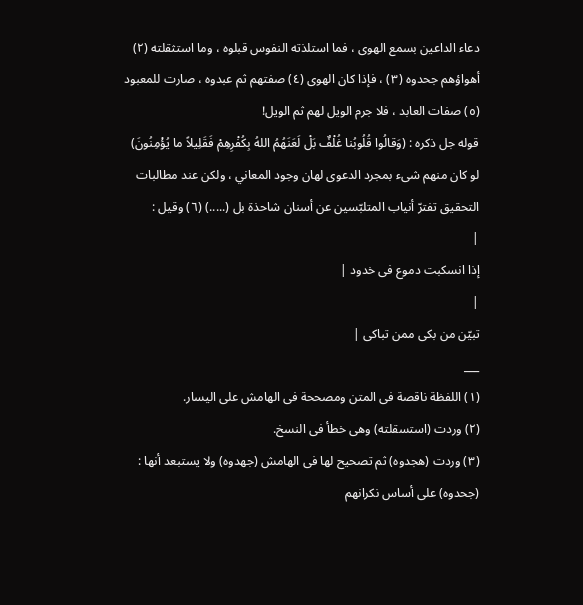دعاء الداعين بسمع الهوى ، فما استلذته النفوس قبلوه ، وما استثقلته (٢) أهواؤهم جحدوه (٣) ، فإذا كان الهوى (٤) صفتهم ثم عبدوه ، صارت للمعبود (٥) صفات العابد ، فلا جرم الويل لهم ثم الويل!
قوله جل ذكره : (وَقالُوا قُلُوبُنا غُلْفٌ بَلْ لَعَنَهُمُ اللهُ بِكُفْرِهِمْ فَقَلِيلاً ما يُؤْمِنُونَ)
لو كان منهم شىء بمجرد الدعوى لهان وجود المعاني ، ولكن عند مطالبات التحقيق تفترّ أنياب المتلبّسين عن أسنان شاحذة بل (.....) (٦) وقيل :
|
إذا انسكبت دموع فى خدود |
|
تبيّن من بكى ممن تباكى |
___
(١) اللفظة ناقصة فى المتن ومصححة فى الهامش على اليسار.
(٢) وردت (استسقلته) وهى خطأ فى النسخ.
(٣) وردت (هجدوه) ثم تصحيح لها فى الهامش (جهدوه) ولا يستبعد أنها : (جحدوه) على أساس نكرانهم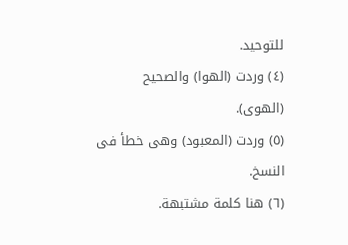للتوحيد.
(٤) وردت (الهوا) والصحيح (الهوى).
(٥) وردت (المعبود) وهى خطأ فى النسخ.
(٦) هنا كلمة مشتبهة.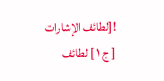![لطائف الإشارات [ ج ١ ] لطائف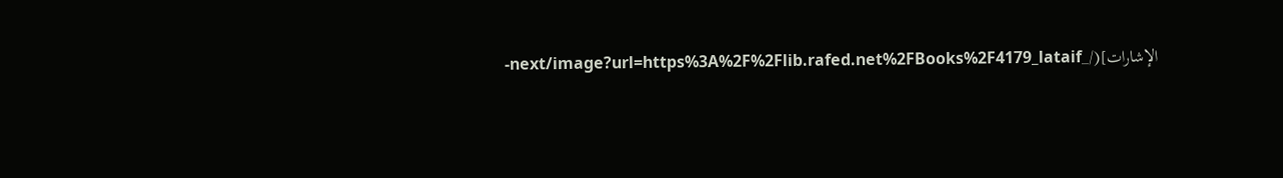الإشارات](/_next/image?url=https%3A%2F%2Flib.rafed.net%2FBooks%2F4179_lataif-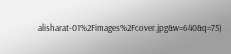alisharat-01%2Fimages%2Fcover.jpg&w=640&q=75)